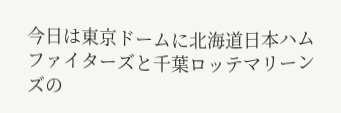今日は東京ドームに北海道日本ハムファイターズと千葉ロッテマリーンズの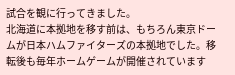試合を観に行ってきました。
北海道に本拠地を移す前は、もちろん東京ドームが日本ハムファイターズの本拠地でした。移転後も毎年ホームゲームが開催されています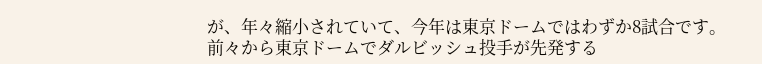が、年々縮小されていて、今年は東京ドームではわずか8試合です。
前々から東京ドームでダルビッシュ投手が先発する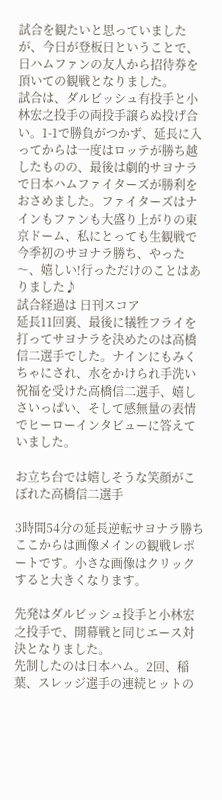試合を観たいと思っていましたが、今日が登板日ということで、日ハムファンの友人から招待券を頂いての観戦となりました。
試合は、ダルビッシュ有投手と小林宏之投手の両投手譲らぬ投げ合い。1-1で勝負がつかず、延長に入ってからは一度はロッテが勝ち越したものの、最後は劇的サヨナラで日本ハムファイターズが勝利をおさめました。ファイターズはナインもファンも大盛り上がりの東京ドーム、私にとっても生観戦で今季初のサヨナラ勝ち、やった〜、嬉しい!行っただけのことはありました♪
試合経過は 日刊スコア
延長11回裏、最後に犠牲フライを打ってサヨナラを決めたのは高橋信二選手でした。ナインにもみくちゃにされ、水をかけられ手洗い祝福を受けた高橋信二選手、嬉しさいっぱい、そして感無量の表情でヒーローインタビューに答えていました。

お立ち台では嬉しそうな笑顔がこぼれた高橋信二選手

3時間54分の延長逆転サヨナラ勝ち
ここからは画像メインの観戦レポートです。小さな画像はクリックすると大きくなります。

先発はダルビッシュ投手と小林宏之投手で、開幕戦と同じエース対決となりました。
先制したのは日本ハム。2回、稲葉、スレッジ選手の連続ヒットの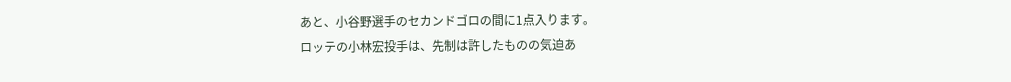あと、小谷野選手のセカンドゴロの間に1点入ります。
ロッテの小林宏投手は、先制は許したものの気迫あ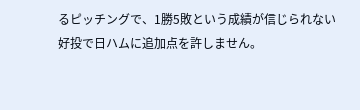るピッチングで、1勝5敗という成績が信じられない好投で日ハムに追加点を許しません。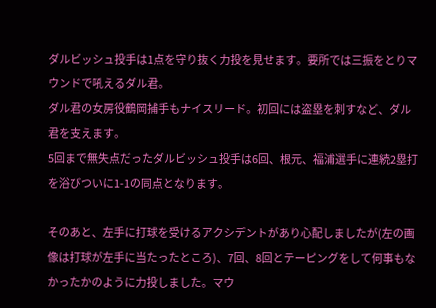ダルビッシュ投手は1点を守り抜く力投を見せます。要所では三振をとりマウンドで吼えるダル君。
ダル君の女房役鶴岡捕手もナイスリード。初回には盗塁を刺すなど、ダル君を支えます。
5回まで無失点だったダルビッシュ投手は6回、根元、福浦選手に連続2塁打を浴びついに1-1の同点となります。

そのあと、左手に打球を受けるアクシデントがあり心配しましたが(左の画像は打球が左手に当たったところ)、7回、8回とテーピングをして何事もなかったかのように力投しました。マウ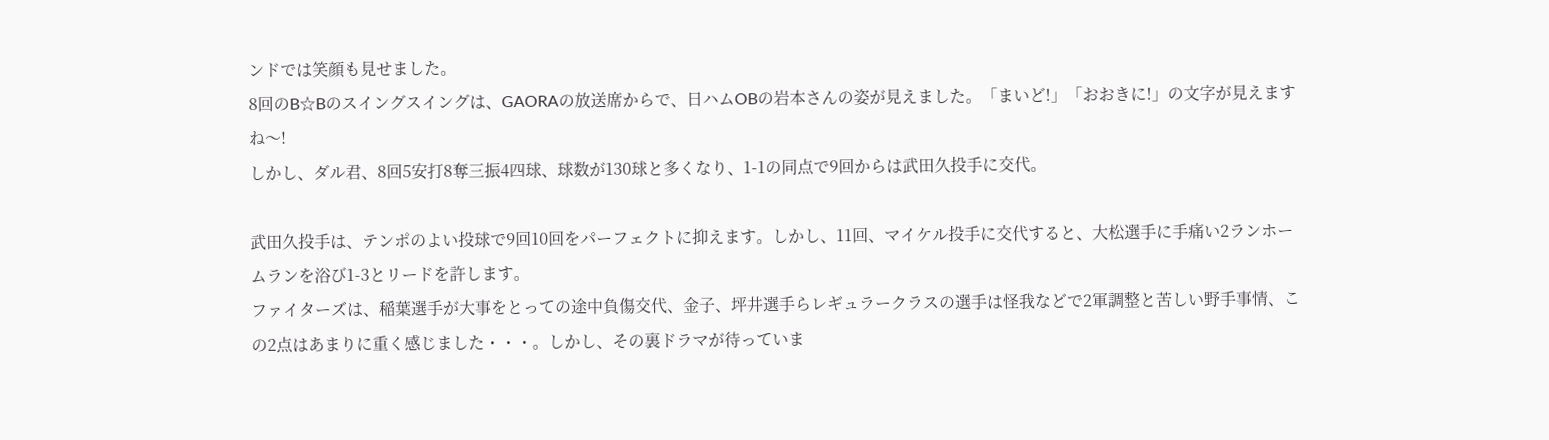ンドでは笑顔も見せました。
8回のB☆Bのスイングスイングは、GAORAの放送席からで、日ハムOBの岩本さんの姿が見えました。「まいど!」「おおきに!」の文字が見えますね〜!
しかし、ダル君、8回5安打8奪三振4四球、球数が130球と多くなり、1-1の同点で9回からは武田久投手に交代。

武田久投手は、テンポのよい投球で9回10回をパーフェクトに抑えます。しかし、11回、マイケル投手に交代すると、大松選手に手痛い2ランホームランを浴び1-3とリードを許します。
ファイターズは、稲葉選手が大事をとっての途中負傷交代、金子、坪井選手らレギュラークラスの選手は怪我などで2軍調整と苦しい野手事情、この2点はあまりに重く感じました・・・。しかし、その裏ドラマが待っていま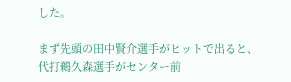した。

まず先頭の田中賢介選手がヒットで出ると、代打鵜久森選手がセンター前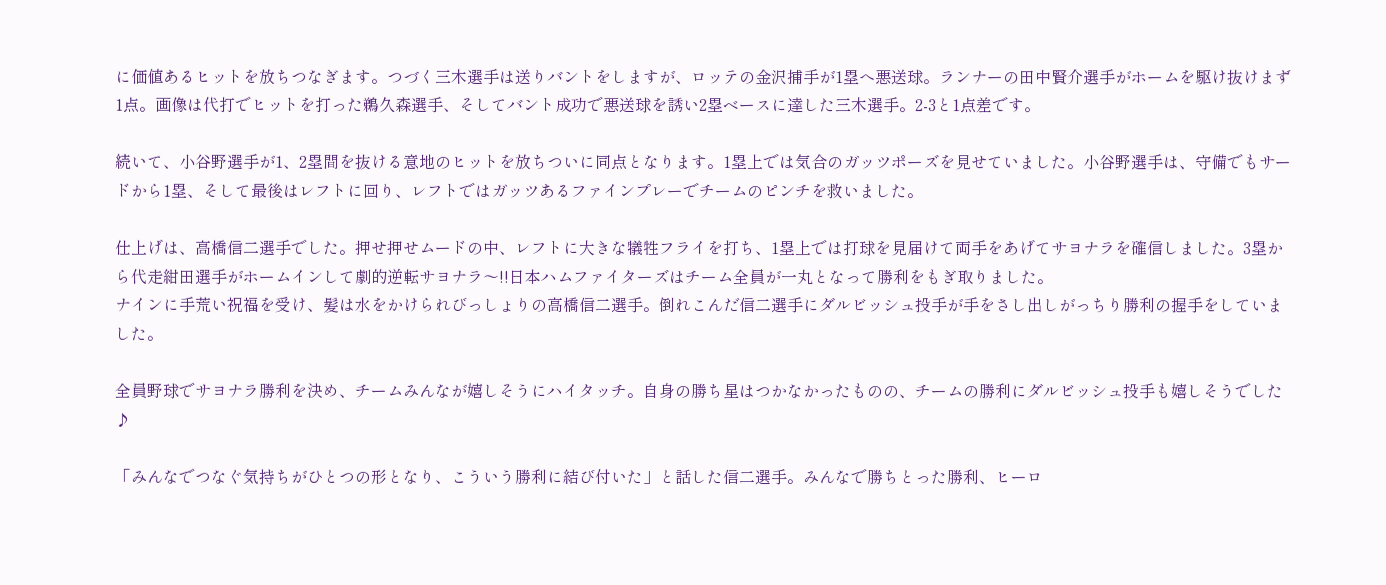に価値あるヒットを放ちつなぎます。つづく三木選手は送りバントをしますが、ロッテの金沢捕手が1塁へ悪送球。ランナーの田中賢介選手がホームを駆け抜けまず1点。画像は代打でヒットを打った鵜久森選手、そしてバント成功で悪送球を誘い2塁ベースに達した三木選手。2-3と1点差です。

続いて、小谷野選手が1、2塁間を抜ける意地のヒットを放ちついに同点となります。1塁上では気合のガッツポーズを見せていました。小谷野選手は、守備でもサードから1塁、そして最後はレフトに回り、レフトではガッツあるファインプレーでチームのピンチを救いました。

仕上げは、高橋信二選手でした。押せ押せムードの中、レフトに大きな犠牲フライを打ち、1塁上では打球を見届けて両手をあげてサヨナラを確信しました。3塁から代走紺田選手がホームインして劇的逆転サヨナラ〜!!日本ハムファイターズはチーム全員が一丸となって勝利をもぎ取りました。
ナインに手荒い祝福を受け、髪は水をかけられびっしょりの高橋信二選手。倒れこんだ信二選手にダルビッシュ投手が手をさし出しがっちり勝利の握手をしていました。

全員野球でサヨナラ勝利を決め、チームみんなが嬉しそうにハイタッチ。自身の勝ち星はつかなかったものの、チームの勝利にダルビッシュ投手も嬉しそうでした♪

「みんなでつなぐ気持ちがひとつの形となり、こういう勝利に結び付いた」と話した信二選手。みんなで勝ちとった勝利、ヒーロ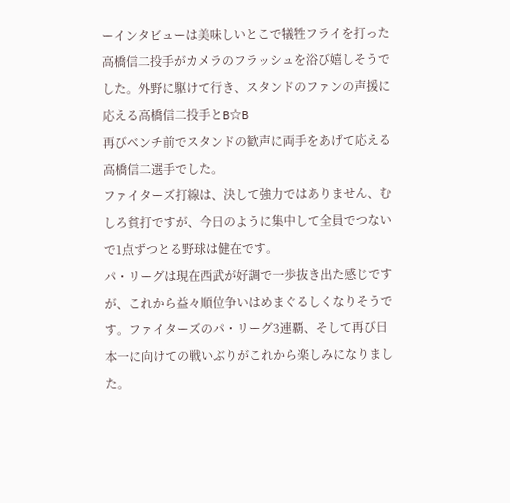ーインタビューは美味しいとこで犠牲フライを打った高橋信二投手がカメラのフラッシュを浴び嬉しそうでした。外野に駆けて行き、スタンドのファンの声援に応える高橋信二投手とB☆B
再びベンチ前でスタンドの歓声に両手をあげて応える高橋信二選手でした。
ファイターズ打線は、決して強力ではありません、むしろ貧打ですが、今日のように集中して全員でつないで1点ずつとる野球は健在です。
パ・リーグは現在西武が好調で一歩抜き出た感じですが、これから益々順位争いはめまぐるしくなりそうです。ファイターズのパ・リーグ3連覇、そして再び日本一に向けての戦いぶりがこれから楽しみになりました。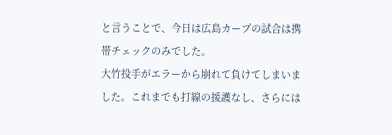と言うことで、今日は広島カープの試合は携帯チェックのみでした。
大竹投手がエラーから崩れて負けてしまいました。これまでも打線の援護なし、さらには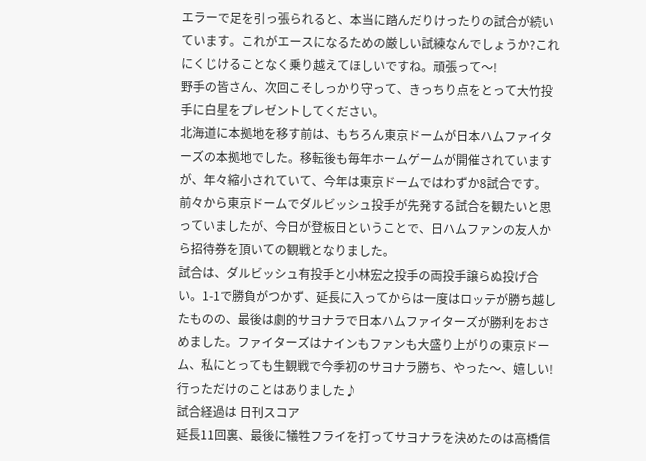エラーで足を引っ張られると、本当に踏んだりけったりの試合が続いています。これがエースになるための厳しい試練なんでしょうか?これにくじけることなく乗り越えてほしいですね。頑張って〜!
野手の皆さん、次回こそしっかり守って、きっちり点をとって大竹投手に白星をプレゼントしてください。
北海道に本拠地を移す前は、もちろん東京ドームが日本ハムファイターズの本拠地でした。移転後も毎年ホームゲームが開催されていますが、年々縮小されていて、今年は東京ドームではわずか8試合です。
前々から東京ドームでダルビッシュ投手が先発する試合を観たいと思っていましたが、今日が登板日ということで、日ハムファンの友人から招待券を頂いての観戦となりました。
試合は、ダルビッシュ有投手と小林宏之投手の両投手譲らぬ投げ合い。1-1で勝負がつかず、延長に入ってからは一度はロッテが勝ち越したものの、最後は劇的サヨナラで日本ハムファイターズが勝利をおさめました。ファイターズはナインもファンも大盛り上がりの東京ドーム、私にとっても生観戦で今季初のサヨナラ勝ち、やった〜、嬉しい!行っただけのことはありました♪
試合経過は 日刊スコア
延長11回裏、最後に犠牲フライを打ってサヨナラを決めたのは高橋信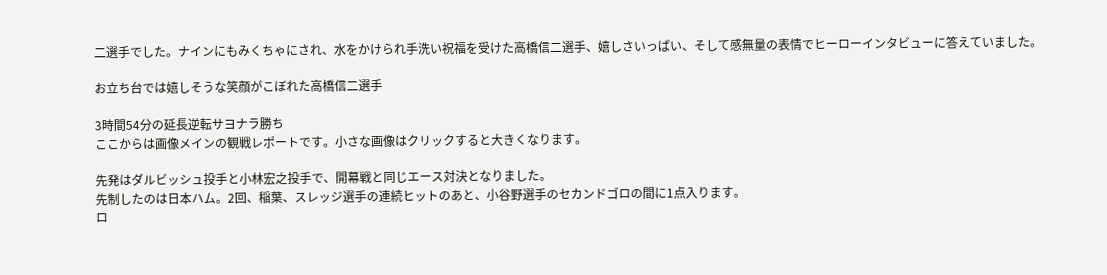二選手でした。ナインにもみくちゃにされ、水をかけられ手洗い祝福を受けた高橋信二選手、嬉しさいっぱい、そして感無量の表情でヒーローインタビューに答えていました。

お立ち台では嬉しそうな笑顔がこぼれた高橋信二選手

3時間54分の延長逆転サヨナラ勝ち
ここからは画像メインの観戦レポートです。小さな画像はクリックすると大きくなります。

先発はダルビッシュ投手と小林宏之投手で、開幕戦と同じエース対決となりました。
先制したのは日本ハム。2回、稲葉、スレッジ選手の連続ヒットのあと、小谷野選手のセカンドゴロの間に1点入ります。
ロ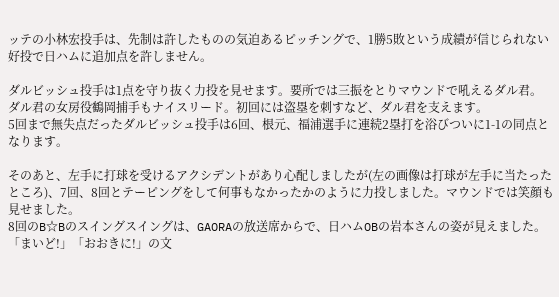ッテの小林宏投手は、先制は許したものの気迫あるピッチングで、1勝5敗という成績が信じられない好投で日ハムに追加点を許しません。

ダルビッシュ投手は1点を守り抜く力投を見せます。要所では三振をとりマウンドで吼えるダル君。
ダル君の女房役鶴岡捕手もナイスリード。初回には盗塁を刺すなど、ダル君を支えます。
5回まで無失点だったダルビッシュ投手は6回、根元、福浦選手に連続2塁打を浴びついに1-1の同点となります。

そのあと、左手に打球を受けるアクシデントがあり心配しましたが(左の画像は打球が左手に当たったところ)、7回、8回とテーピングをして何事もなかったかのように力投しました。マウンドでは笑顔も見せました。
8回のB☆Bのスイングスイングは、GAORAの放送席からで、日ハムOBの岩本さんの姿が見えました。「まいど!」「おおきに!」の文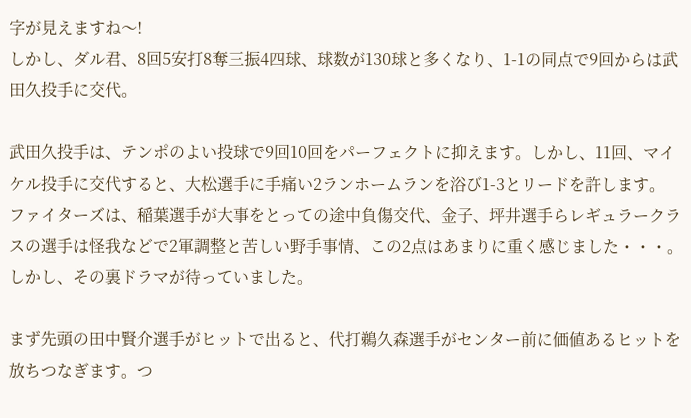字が見えますね〜!
しかし、ダル君、8回5安打8奪三振4四球、球数が130球と多くなり、1-1の同点で9回からは武田久投手に交代。

武田久投手は、テンポのよい投球で9回10回をパーフェクトに抑えます。しかし、11回、マイケル投手に交代すると、大松選手に手痛い2ランホームランを浴び1-3とリードを許します。
ファイターズは、稲葉選手が大事をとっての途中負傷交代、金子、坪井選手らレギュラークラスの選手は怪我などで2軍調整と苦しい野手事情、この2点はあまりに重く感じました・・・。しかし、その裏ドラマが待っていました。

まず先頭の田中賢介選手がヒットで出ると、代打鵜久森選手がセンター前に価値あるヒットを放ちつなぎます。つ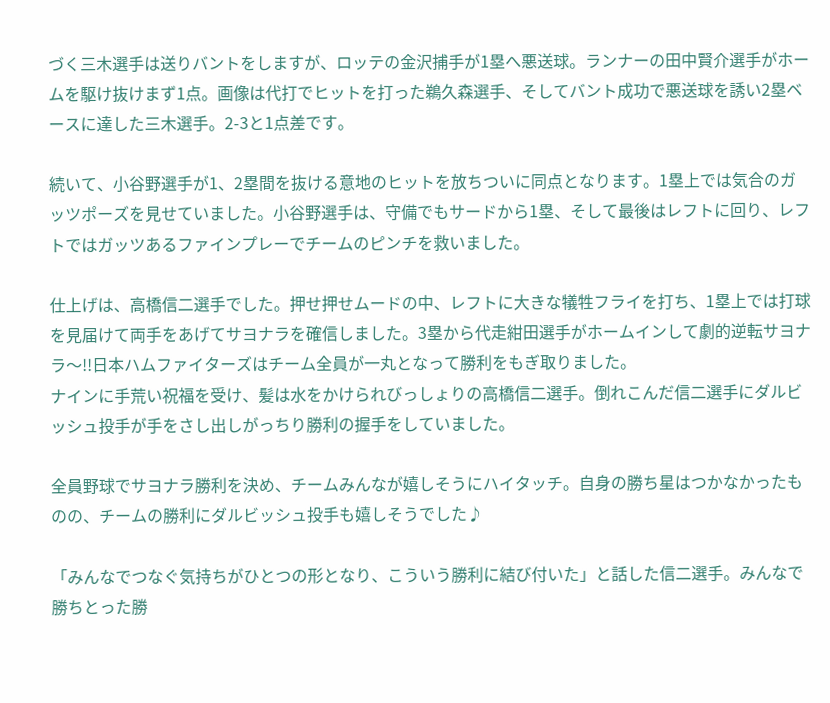づく三木選手は送りバントをしますが、ロッテの金沢捕手が1塁へ悪送球。ランナーの田中賢介選手がホームを駆け抜けまず1点。画像は代打でヒットを打った鵜久森選手、そしてバント成功で悪送球を誘い2塁ベースに達した三木選手。2-3と1点差です。

続いて、小谷野選手が1、2塁間を抜ける意地のヒットを放ちついに同点となります。1塁上では気合のガッツポーズを見せていました。小谷野選手は、守備でもサードから1塁、そして最後はレフトに回り、レフトではガッツあるファインプレーでチームのピンチを救いました。

仕上げは、高橋信二選手でした。押せ押せムードの中、レフトに大きな犠牲フライを打ち、1塁上では打球を見届けて両手をあげてサヨナラを確信しました。3塁から代走紺田選手がホームインして劇的逆転サヨナラ〜!!日本ハムファイターズはチーム全員が一丸となって勝利をもぎ取りました。
ナインに手荒い祝福を受け、髪は水をかけられびっしょりの高橋信二選手。倒れこんだ信二選手にダルビッシュ投手が手をさし出しがっちり勝利の握手をしていました。

全員野球でサヨナラ勝利を決め、チームみんなが嬉しそうにハイタッチ。自身の勝ち星はつかなかったものの、チームの勝利にダルビッシュ投手も嬉しそうでした♪

「みんなでつなぐ気持ちがひとつの形となり、こういう勝利に結び付いた」と話した信二選手。みんなで勝ちとった勝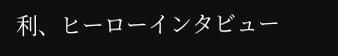利、ヒーローインタビュー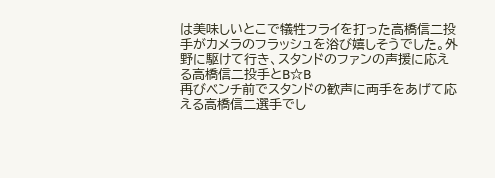は美味しいとこで犠牲フライを打った高橋信二投手がカメラのフラッシュを浴び嬉しそうでした。外野に駆けて行き、スタンドのファンの声援に応える高橋信二投手とB☆B
再びベンチ前でスタンドの歓声に両手をあげて応える高橋信二選手でし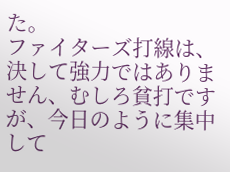た。
ファイターズ打線は、決して強力ではありません、むしろ貧打ですが、今日のように集中して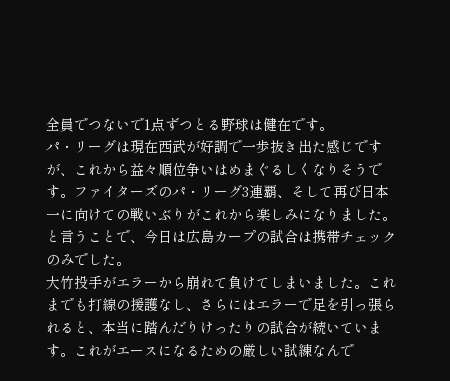全員でつないで1点ずつとる野球は健在です。
パ・リーグは現在西武が好調で一歩抜き出た感じですが、これから益々順位争いはめまぐるしくなりそうです。ファイターズのパ・リーグ3連覇、そして再び日本一に向けての戦いぶりがこれから楽しみになりました。
と言うことで、今日は広島カープの試合は携帯チェックのみでした。
大竹投手がエラーから崩れて負けてしまいました。これまでも打線の援護なし、さらにはエラーで足を引っ張られると、本当に踏んだりけったりの試合が続いています。これがエースになるための厳しい試練なんで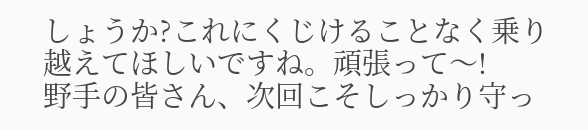しょうか?これにくじけることなく乗り越えてほしいですね。頑張って〜!
野手の皆さん、次回こそしっかり守っ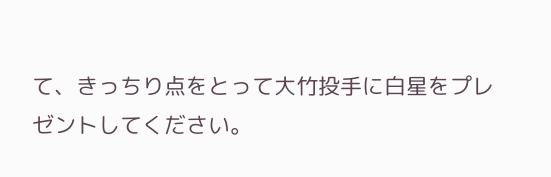て、きっちり点をとって大竹投手に白星をプレゼントしてください。